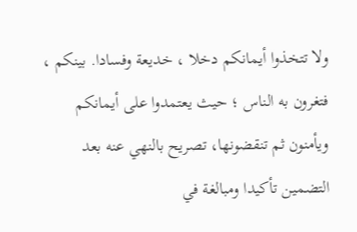ولا تتخذوا أيمانكم دخلا ، خديعة وفسادا. بينكم ، فتغرون به الناس ؛ حيث يعتمدوا على أيمانكم ويأمنون ثم تنقضونها، تصريح بالنهي عنه بعد التضمين تأكيدا ومبالغة في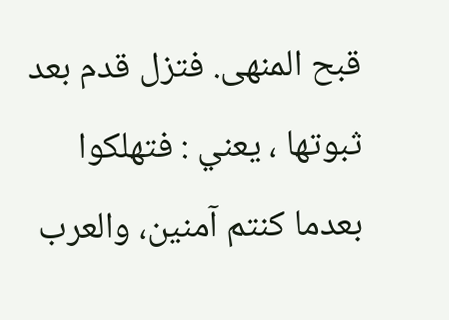قبح المنهى. فتزل قدم بعد ثبوتها ، يعني : فتهلكوا بعدما كنتم آمنين، والعرب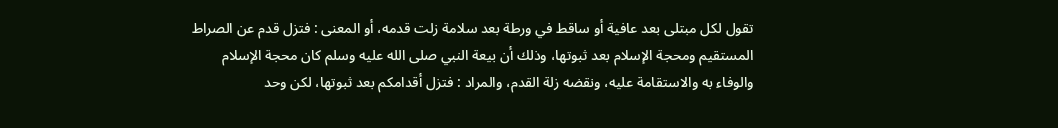تقول لكل مبتلى بعد عافية أو ساقط في ورطة بعد سلامة زلت قدمه، أو المعنى : فتزل قدم عن الصراط المستقيم ومحجة الإسلام بعد ثبوتها، وذلك أن بيعة النبي صلى الله عليه وسلم كان محجة الإسلام والوفاء به والاستقامة عليه، ونقضه زلة القدم، والمراد : فتزل أقدامكم بعد ثبوتها، لكن وحد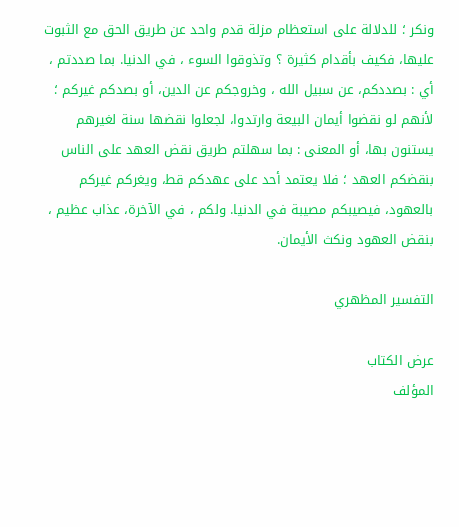ونكر ؛ للدلالة على استعظام مزلة قدم واحد عن طريق الحق مع الثبوت عليها، فكيف بأقدام كثيرة ؟ وتذوقوا السوء ، في الدنيا. بما صددتم ، أي : بصددكم، عن سبيل الله ، وخروجكم عن الدين، أو بصدكم غيركم ؛ لأنهم لو نقضوا أيمان البيعة وارتدوا، لجعلوا نقضها سنة لغيرهم يستنون بها، أو المعنى : بما سهلتم طريق نقض العهد على الناس بنقضكم العهد ؛ فلا يعتمد أحد على عهدكم قط، ويغركم غيركم بالعهود، فيصيبكم مصيبة في الدنيا. ولكم ، في الآخرة، عذاب عظيم ، بنقض العهود ونكث الأيمان.

التفسير المظهري

عرض الكتاب
المؤلف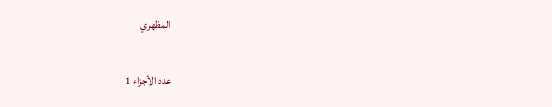المظهري

عدد الأجزاء 1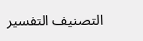التصنيف التفسير